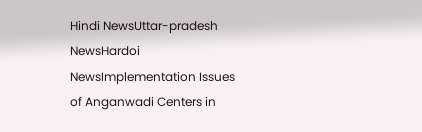Hindi NewsUttar-pradesh NewsHardoi NewsImplementation Issues of Anganwadi Centers in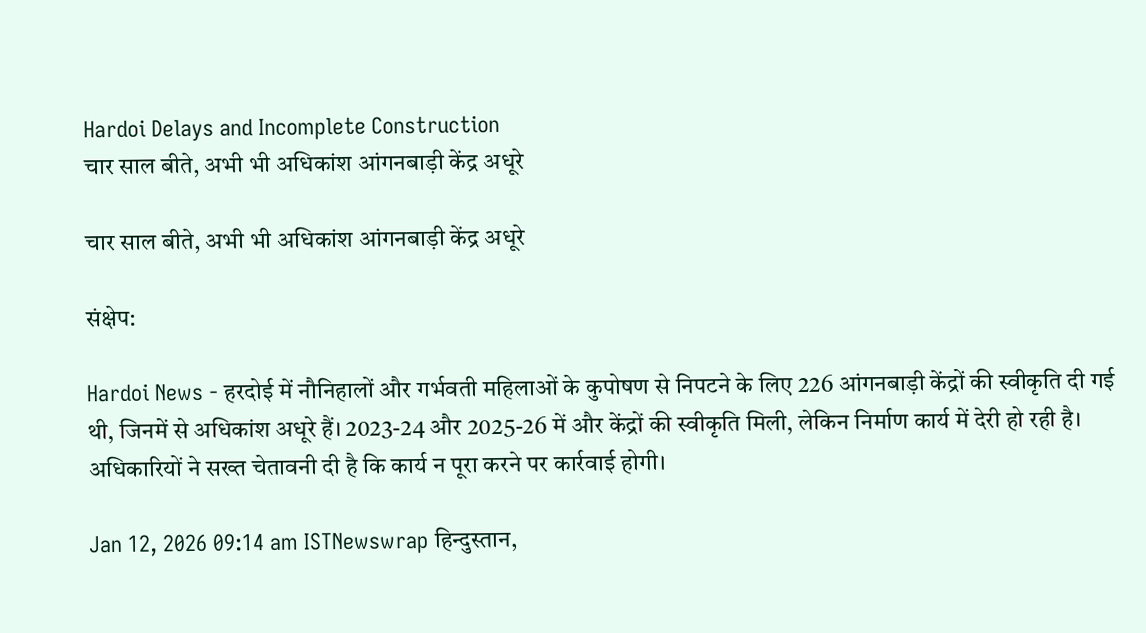Hardoi Delays and Incomplete Construction
चार साल बीते, अभी भी अधिकांश आंगनबाड़ी केंद्र अधूरे

चार साल बीते, अभी भी अधिकांश आंगनबाड़ी केंद्र अधूरे

संक्षेप:

Hardoi News - हरदोई में नौनिहालों और गर्भवती महिलाओं के कुपोषण से निपटने के लिए 226 आंगनबाड़ी केंद्रों की स्वीकृति दी गई थी, जिनमें से अधिकांश अधूरे हैं। 2023-24 और 2025-26 में और केंद्रों की स्वीकृति मिली, लेकिन निर्माण कार्य में देरी हो रही है। अधिकारियों ने सख्त चेतावनी दी है कि कार्य न पूरा करने पर कार्रवाई होगी।

Jan 12, 2026 09:14 am ISTNewswrap हिन्दुस्तान,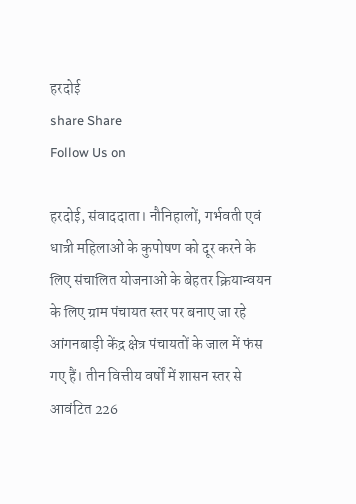हरदोई
share Share
Follow Us on

हरदोई, संवाददाता। नौनिहालों, गर्भवती एवं धात्री महिलाओं के कुपोषण को दूर करने के लिए संचालित योजनाओं के बेहतर क्रियान्वयन के लिए ग्राम पंचायत स्तर पर बनाए जा रहे आंगनबाड़ी केंद्र क्षेत्र पंचायतों के जाल में फंस गए हैं। तीन वित्तीय वर्षों में शासन स्तर से आवंटित 226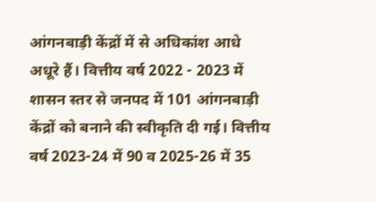आंगनबाड़ी केंद्रों में से अधिकांश आधे अधूरे हैं। वित्तीय वर्ष 2022 - 2023 में शासन स्तर से जनपद में 101 आंगनबाड़ी केंद्रों को बनाने की स्वीकृति दी गई। वित्तीय वर्ष 2023-24 में 90 व 2025-26 में 35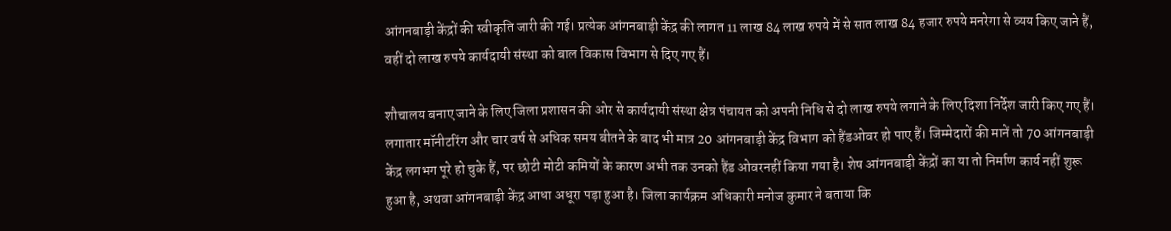आंगनबाड़ी केंद्रों की स्वीकृति जारी की गई। प्रत्येक आंगनबाड़ी केंद्र की लागत 11 लाख 84 लाख रुपये में से सात लाख 84 हजार रुपये मनरेगा से व्यय किए जाने हैं, वहीं दो लाख रुपये कार्यदायी संस्था को बाल विकास विभाग से दिए गए हैं।

शौचालय बनाए जाने के लिए जिला प्रशासन की ओर से कार्यदायी संस्था क्षेत्र पंचायत को अपनी निधि से दो लाख रुपये लगाने के लिए दिशा निर्देश जारी किए गए हैं। लगातार मॉनीटरिंग और चार वर्ष से अधिक समय बीतने के बाद भी मात्र 20 आंगनबाड़ी केंद्र विभाग को हैंडओवर हो पाए हैं। जिम्मेदारों की मानें तो 70 आंगनबाड़ी केंद्र लगभग पूरे हो चुके हैं, पर छोटी मोटी कमियों के कारण अभी तक उनको हैंड ओवरनहीं किया गया है। शेष आंगनबाड़ी केंद्रों का या तो निर्माण कार्य नहीं शुरू हुआ है, अथवा आंगनबाड़ी केंद्र आधा अधूरा पड़ा हुआ है। जिला कार्यक्रम अधिकारी मनोज कुमार ने बताया कि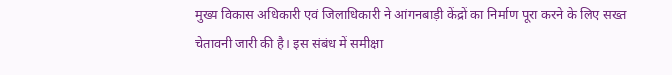मुख्य विकास अधिकारी एवं जिलाधिकारी ने आंगनबाड़ी केंद्रों का निर्माण पूरा करने के लिए सख्त चेतावनी जारी की है। इस संबंध में समीक्षा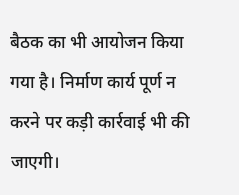बैठक का भी आयोजन किया गया है। निर्माण कार्य पूर्ण न करने पर कड़ी कार्रवाई भी की जाएगी।